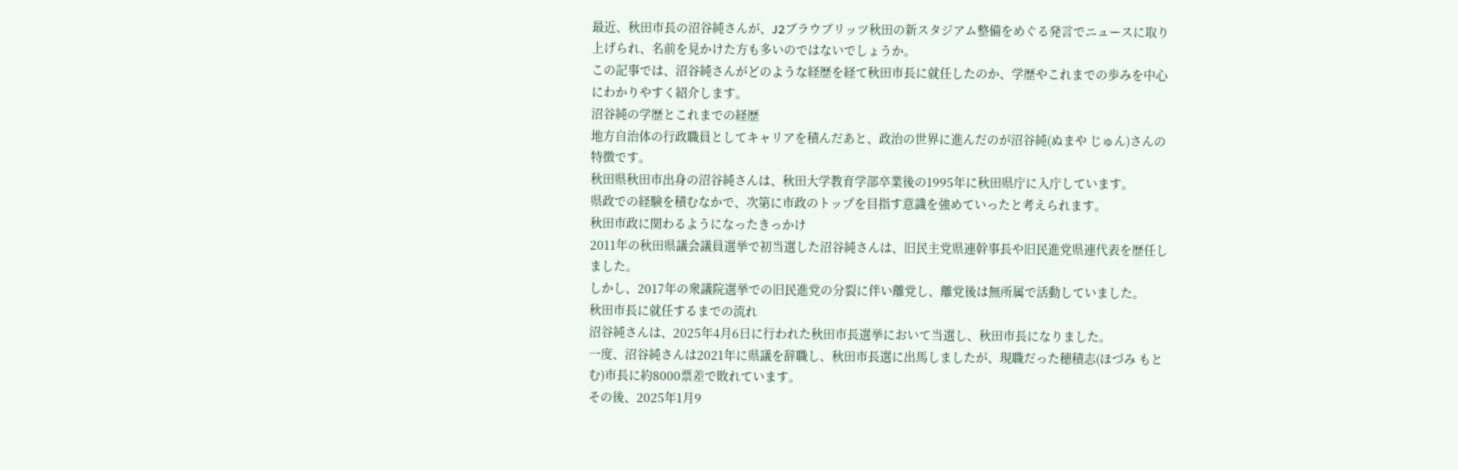最近、秋田市長の沼谷純さんが、J2ブラウブリッツ秋田の新スタジアム整備をめぐる発言でニュースに取り上げられ、名前を見かけた方も多いのではないでしょうか。
この記事では、沼谷純さんがどのような経歴を経て秋田市長に就任したのか、学歴やこれまでの歩みを中心にわかりやすく紹介します。
沼谷純の学歴とこれまでの経歴
地方自治体の行政職員としてキャリアを積んだあと、政治の世界に進んだのが沼谷純(ぬまや じゅん)さんの特徴です。
秋田県秋田市出身の沼谷純さんは、秋田大学教育学部卒業後の1995年に秋田県庁に入庁しています。
県政での経験を積むなかで、次第に市政のトップを目指す意識を強めていったと考えられます。
秋田市政に関わるようになったきっかけ
2011年の秋田県議会議員選挙で初当選した沼谷純さんは、旧民主党県連幹事長や旧民進党県連代表を歴任しました。
しかし、2017年の衆議院選挙での旧民進党の分裂に伴い離党し、離党後は無所属で活動していました。
秋田市長に就任するまでの流れ
沼谷純さんは、2025年4月6日に行われた秋田市長選挙において当選し、秋田市長になりました。
一度、沼谷純さんは2021年に県議を辞職し、秋田市長選に出馬しましたが、現職だった穂積志(ほづみ もとむ)市長に約8000票差で敗れています。
その後、2025年1月9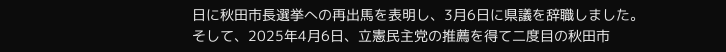日に秋田市長選挙への再出馬を表明し、3月6日に県議を辞職しました。
そして、2025年4月6日、立憲民主党の推薦を得て二度目の秋田市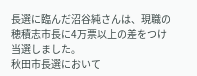長選に臨んだ沼谷純さんは、現職の穂積志市長に4万票以上の差をつけ当選しました。
秋田市長選において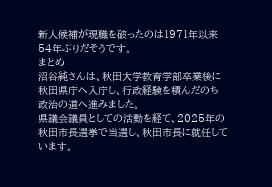新人候補が現職を破ったのは1971年以来54年ぶりだそうです。
まとめ
沼谷純さんは、秋田大学教育学部卒業後に秋田県庁へ入庁し、行政経験を積んだのち政治の道へ進みました。
県議会議員としての活動を経て、2025年の秋田市長選挙で当選し、秋田市長に就任しています。